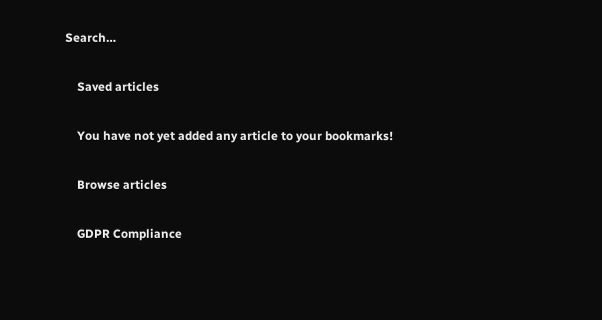Search…

    Saved articles

    You have not yet added any article to your bookmarks!

    Browse articles

    GDPR Compliance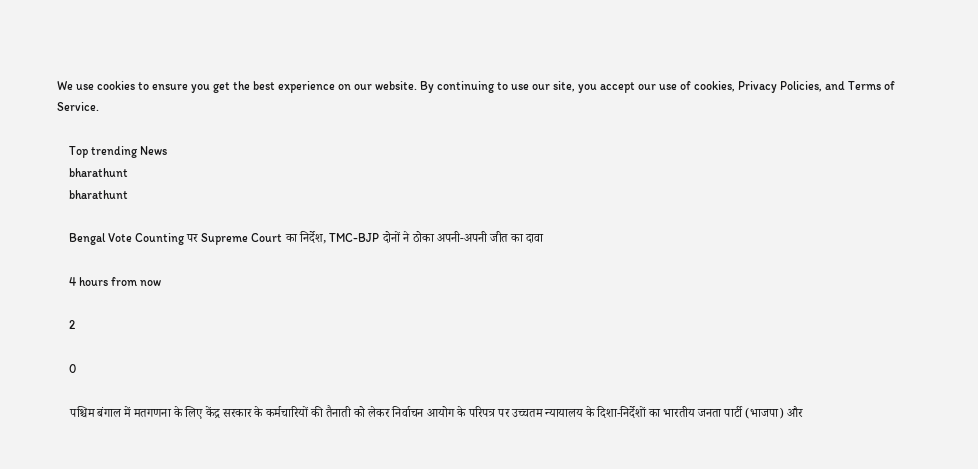We use cookies to ensure you get the best experience on our website. By continuing to use our site, you accept our use of cookies, Privacy Policies, and Terms of Service.

    Top trending News
    bharathunt
    bharathunt

    Bengal Vote Counting पर Supreme Court का निर्देश, TMC-BJP दोनों ने ठोका अपनी-अपनी जीत का दावा

    4 hours from now

    2

    0

    पश्चिम बंगाल में मतगणना के लिए केंद्र सरकार के कर्मचारियों की तैनाती को लेकर निर्वाचन आयोग के परिपत्र पर उच्चतम न्यायालय के दिशा-निर्देशों का भारतीय जनता पार्टी (भाजपा) और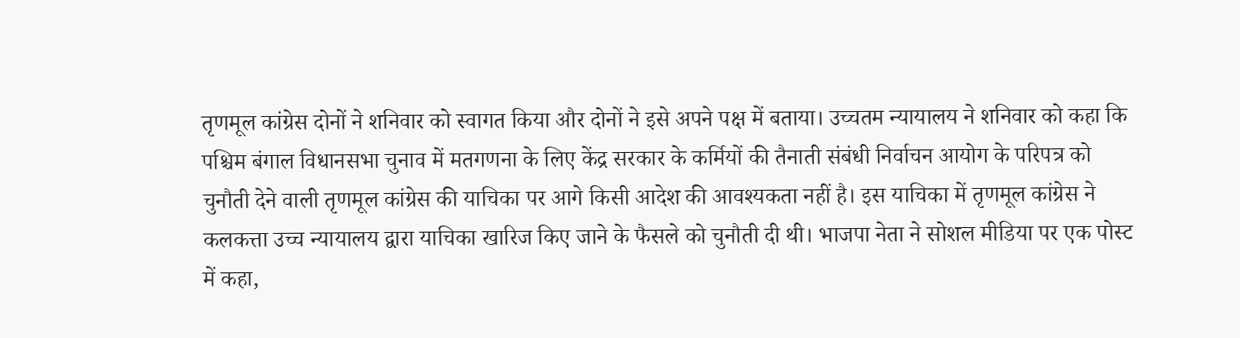तृणमूल कांग्रेस दोनों ने शनिवार को स्वागत किया और दोनों ने इसे अपने पक्ष में बताया। उच्चतम न्यायालय ने शनिवार को कहा कि पश्चिम बंगाल विधानसभा चुनाव में मतगणना के लिए केंद्र सरकार के कर्मियों की तैनाती संबंधी निर्वाचन आयोग के परिपत्र को चुनौती देने वाली तृणमूल कांग्रेस की याचिका पर आगे किसी आदेश की आवश्यकता नहीं है। इस याचिका में तृणमूल कांग्रेस ने कलकत्ता उच्च न्यायालय द्वारा याचिका खारिज किए जाने के फैसले को चुनौती दी थी। भाजपा नेता ने सोशल मीडिया पर एक पोस्ट में कहा,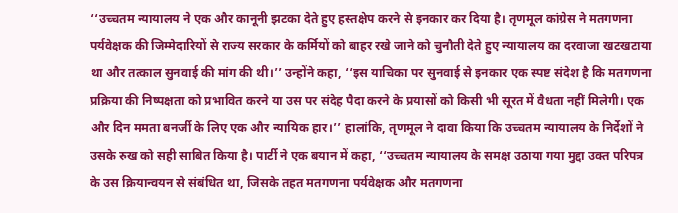‘‘उच्चतम न्यायालय ने एक और कानूनी झटका देते हुए हस्तक्षेप करने से इनकार कर दिया है। तृणमूल कांग्रेस ने मतगणना पर्यवेक्षक की जिम्मेदारियों से राज्य सरकार के कर्मियों को बाहर रखे जाने को चुनौती देते हुए न्यायालय का दरवाजा खटखटाया था और तत्काल सुनवाई की मांग की थी।’’ उन्होंने कहा, ‘‘इस याचिका पर सुनवाई से इनकार एक स्पष्ट संदेश है कि मतगणना प्रक्रिया की निष्पक्षता को प्रभावित करने या उस पर संदेह पैदा करने के प्रयासों को किसी भी सूरत में वैधता नहीं मिलेगी। एक और दिन ममता बनर्जी के लिए एक और न्यायिक हार।’’ हालांकि, तृणमूल ने दावा किया कि उच्चतम न्यायालय के निर्देशों ने उसके रुख को सही साबित किया है। पार्टी ने एक बयान में कहा, ‘‘उच्चतम न्यायालय के समक्ष उठाया गया मुद्दा उक्त परिपत्र के उस क्रियान्वयन से संबंधित था, जिसके तहत मतगणना पर्यवेक्षक और मतगणना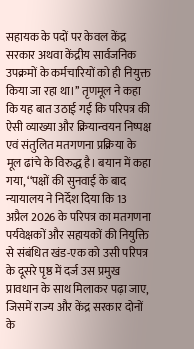सहायक के पदों पर केवल केंद्र सरकार अथवा केंद्रीय सार्वजनिक उपक्रमों के कर्मचारियों को ही नियुक्त किया जा रहा था।’’ तृणमूल ने कहा कि यह बात उठाई गई कि परिपत्र की ऐसी व्याख्या और क्रियान्वयन निष्पक्ष एवं संतुलित मतगणना प्रक्रिया के मूल ढांचे के विरुद्ध है। बयान में कहा गया, ‘‘पक्षों की सुनवाई के बाद न्यायालय ने निर्देश दिया कि 13 अप्रैल 2026 के परिपत्र का मतगणना पर्यवेक्षकों और सहायकों की नियुक्ति से संबंधित खंड-एक को उसी परिपत्र के दूसरे पृष्ठ में दर्ज उस प्रमुख प्रावधान के साथ मिलाकर पढ़ा जाए, जिसमें राज्य और केंद्र सरकार दोनों के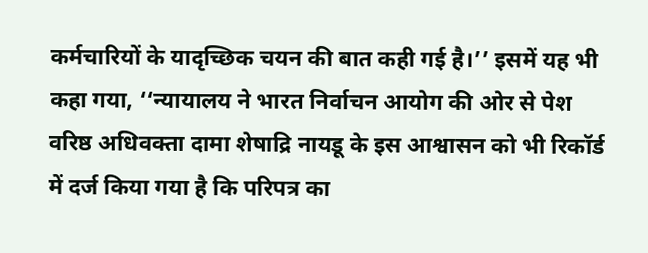कर्मचारियों के यादृच्छिक चयन की बात कही गई है।’’ इसमें यह भी कहा गया, ‘‘न्यायालय ने भारत निर्वाचन आयोग की ओर से पेश वरिष्ठ अधिवक्ता दामा शेषाद्रि नायडू के इस आश्वासन को भी रिकॉर्ड में दर्ज किया गया है कि परिपत्र का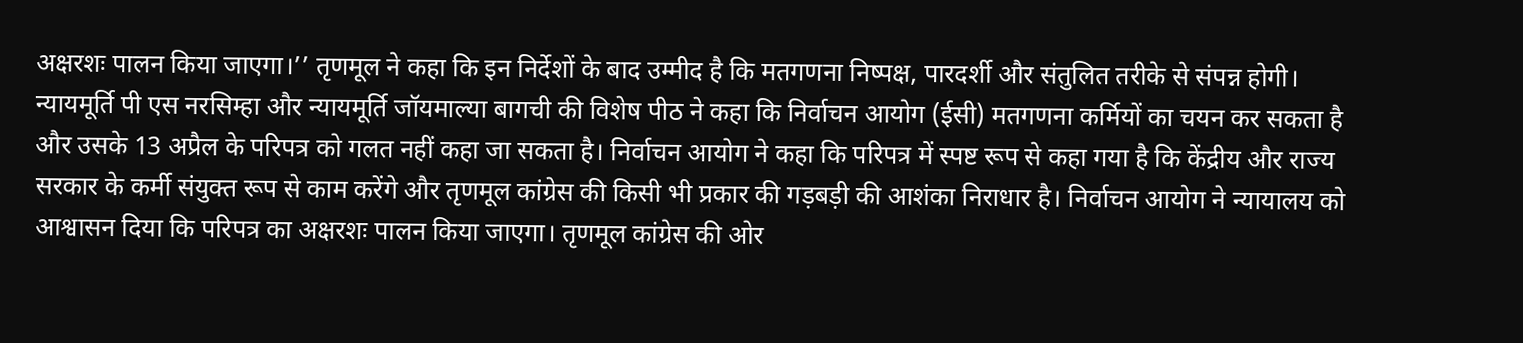अक्षरशः पालन किया जाएगा।’’ तृणमूल ने कहा कि इन निर्देशों के बाद उम्मीद है कि मतगणना निष्पक्ष, पारदर्शी और संतुलित तरीके से संपन्न होगी। न्यायमूर्ति पी एस नरसिम्हा और न्यायमूर्ति जॉयमाल्या बागची की विशेष पीठ ने कहा कि निर्वाचन आयोग (ईसी) मतगणना कर्मियों का चयन कर सकता है और उसके 13 अप्रैल के परिपत्र को गलत नहीं कहा जा सकता है। निर्वाचन आयोग ने कहा कि परिपत्र में स्पष्ट रूप से कहा गया है कि केंद्रीय और राज्य सरकार के कर्मी संयुक्त रूप से काम करेंगे और तृणमूल कांग्रेस की किसी भी प्रकार की गड़बड़ी की आशंका निराधार है। निर्वाचन आयोग ने न्यायालय को आश्वासन दिया कि परिपत्र का अक्षरशः पालन किया जाएगा। तृणमूल कांग्रेस की ओर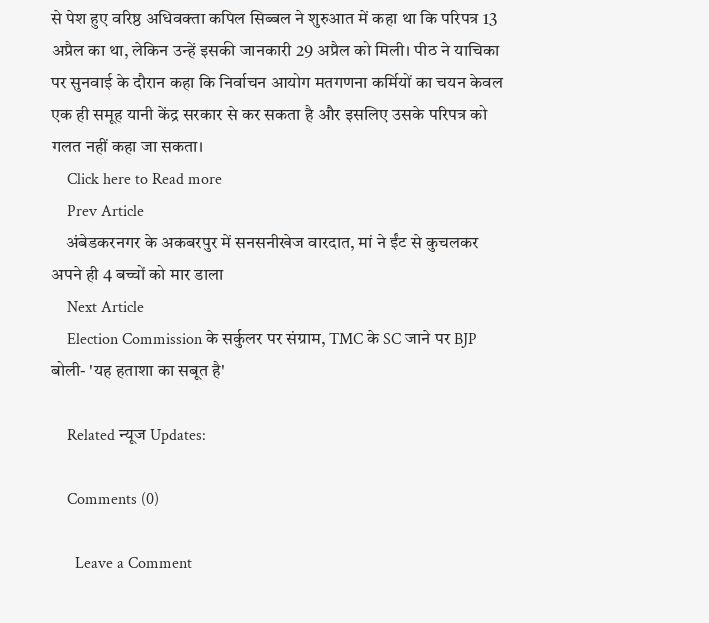से पेश हुए वरिष्ठ अधिवक्ता कपिल सिब्बल ने शुरुआत में कहा था कि परिपत्र 13 अप्रैल का था, लेकिन उन्हें इसकी जानकारी 29 अप्रैल को मिली। पीठ ने याचिका पर सुनवाई के दौरान कहा कि निर्वाचन आयोग मतगणना कर्मियों का चयन केवल एक ही समूह यानी केंद्र सरकार से कर सकता है और इसलिए उसके परिपत्र को गलत नहीं कहा जा सकता।
    Click here to Read more
    Prev Article
    अंबेडकरनगर के अकबरपुर में सनसनीखेज वारदात, मां ने ईंट से कुचलकर अपने ही 4 बच्चों को मार डाला
    Next Article
    Election Commission के सर्कुलर पर संग्राम, TMC के SC जाने पर BJP बोली- 'यह हताशा का सबूत है'

    Related न्यूज Updates:

    Comments (0)

      Leave a Comment